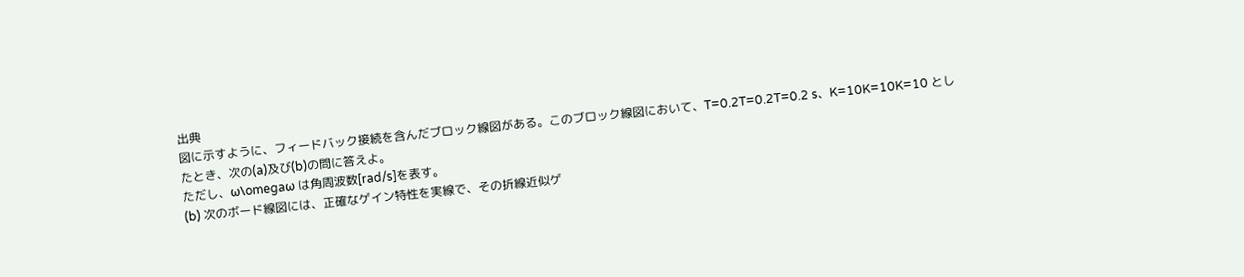出典
図に示すように、フィードバック接続を含んだブロック線図がある。このブロック線図において、T=0.2T=0.2T=0.2 s、K=10K=10K=10 としたとき、次の(a)及び(b)の問に答えよ。
ただし、ω\omegaω は角周波数[rad/s]を表す。
(b) 次のボード線図には、正確なゲイン特性を実線で、その折線近似ゲ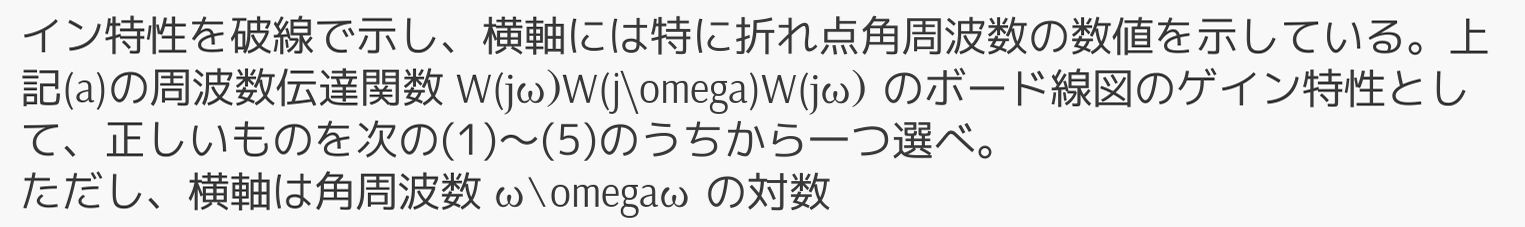イン特性を破線で示し、横軸には特に折れ点角周波数の数値を示している。上記(a)の周波数伝達関数 W(jω)W(j\omega)W(jω) のボード線図のゲイン特性として、正しいものを次の(1)〜(5)のうちから一つ選べ。
ただし、横軸は角周波数 ω\omegaω の対数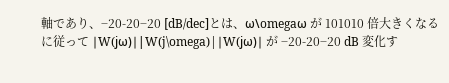軸であり、−20-20−20 [dB/dec]とは、ω\omegaω が 101010 倍大きくなるに従って ∣W(jω)∣|W(j\omega)|∣W(jω)∣ が −20-20−20 dB 変化す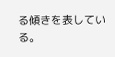る傾きを表している。